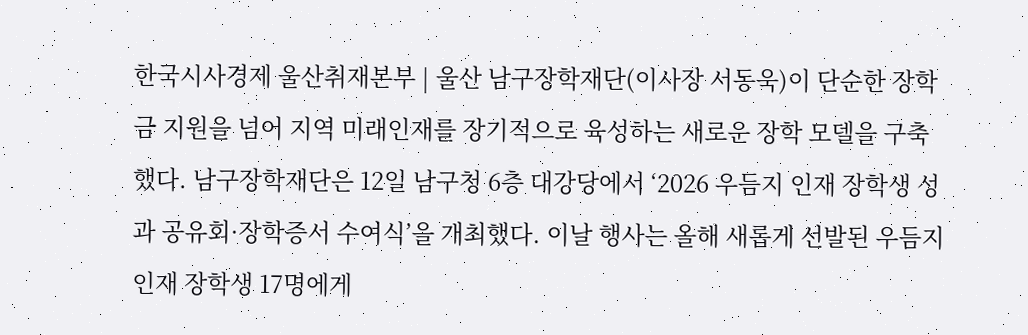한국시사경제 울산취재본부 | 울산 남구장학재단(이사장 서동욱)이 단순한 장학금 지원을 넘어 지역 미래인재를 장기적으로 육성하는 새로운 장학 모델을 구축했다. 남구장학재단은 12일 남구청 6층 대강당에서 ‘2026 우듬지 인재 장학생 성과 공유회·장학증서 수여식’을 개최했다. 이날 행사는 올해 새롭게 선발된 우듬지 인재 장학생 17명에게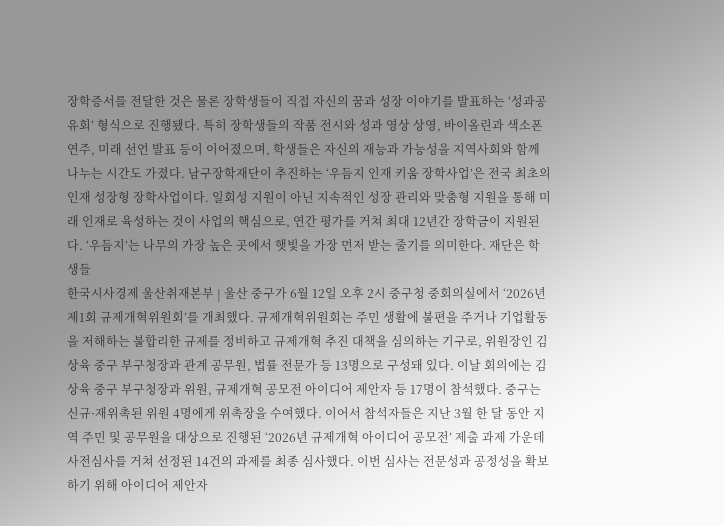장학증서를 전달한 것은 물론 장학생들이 직접 자신의 꿈과 성장 이야기를 발표하는 ‘성과공유회’ 형식으로 진행됐다. 특히 장학생들의 작품 전시와 성과 영상 상영, 바이올린과 색소폰 연주, 미래 선언 발표 등이 이어졌으며, 학생들은 자신의 재능과 가능성을 지역사회와 함께 나누는 시간도 가졌다. 남구장학재단이 추진하는 ‘우듬지 인재 키움 장학사업’은 전국 최초의 인재 성장형 장학사업이다. 일회성 지원이 아닌 지속적인 성장 관리와 맞춤형 지원을 통해 미래 인재로 육성하는 것이 사업의 핵심으로, 연간 평가를 거쳐 최대 12년간 장학금이 지원된다. ‘우듬지’는 나무의 가장 높은 곳에서 햇빛을 가장 먼저 받는 줄기를 의미한다. 재단은 학생들
한국시사경제 울산취재본부 | 울산 중구가 6월 12일 오후 2시 중구청 중회의실에서 ‘2026년 제1회 규제개혁위원회’를 개최했다. 규제개혁위원회는 주민 생활에 불편을 주거나 기업활동을 저해하는 불합리한 규제를 정비하고 규제개혁 추진 대책을 심의하는 기구로, 위원장인 김상육 중구 부구청장과 관계 공무원, 법률 전문가 등 13명으로 구성돼 있다. 이날 회의에는 김상육 중구 부구청장과 위원, 규제개혁 공모전 아이디어 제안자 등 17명이 참석했다. 중구는 신규·재위촉된 위원 4명에게 위촉장을 수여했다. 이어서 참석자들은 지난 3월 한 달 동안 지역 주민 및 공무원을 대상으로 진행된 ‘2026년 규제개혁 아이디어 공모전’ 제출 과제 가운데 사전심사를 거쳐 선정된 14건의 과제를 최종 심사했다. 이번 심사는 전문성과 공정성을 확보하기 위해 아이디어 제안자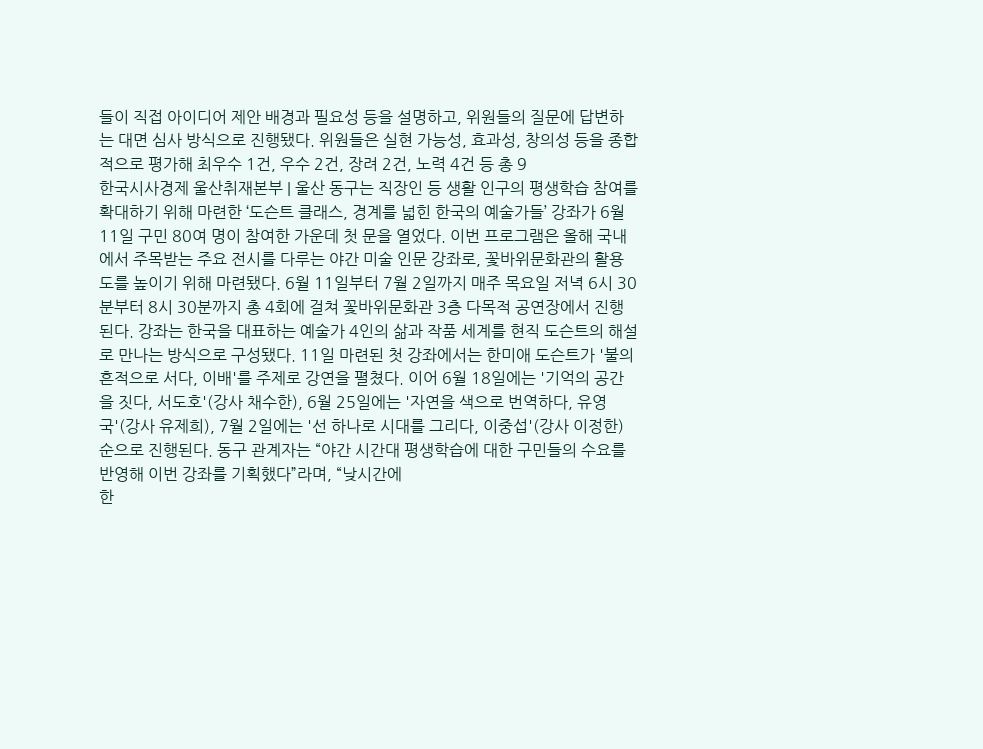들이 직접 아이디어 제안 배경과 필요성 등을 설명하고, 위원들의 질문에 답변하는 대면 심사 방식으로 진행됐다. 위원들은 실현 가능성, 효과성, 창의성 등을 종합적으로 평가해 최우수 1건, 우수 2건, 장려 2건, 노력 4건 등 총 9
한국시사경제 울산취재본부 | 울산 동구는 직장인 등 생활 인구의 평생학습 참여를 확대하기 위해 마련한 ‘도슨트 클래스, 경계를 넓힌 한국의 예술가들’ 강좌가 6월 11일 구민 80여 명이 참여한 가운데 첫 문을 열었다. 이번 프로그램은 올해 국내에서 주목받는 주요 전시를 다루는 야간 미술 인문 강좌로, 꽃바위문화관의 활용도를 높이기 위해 마련됐다. 6월 11일부터 7월 2일까지 매주 목요일 저녁 6시 30분부터 8시 30분까지 총 4회에 걸쳐 꽃바위문화관 3층 다목적 공연장에서 진행된다. 강좌는 한국을 대표하는 예술가 4인의 삶과 작품 세계를 현직 도슨트의 해설로 만나는 방식으로 구성됐다. 11일 마련된 첫 강좌에서는 한미애 도슨트가 '불의 흔적으로 서다, 이배'를 주제로 강연을 펼쳤다. 이어 6월 18일에는 '기억의 공간을 짓다, 서도호'(강사 채수한), 6월 25일에는 '자연을 색으로 번역하다, 유영국'(강사 유제희), 7월 2일에는 '선 하나로 시대를 그리다, 이중섭'(강사 이정한) 순으로 진행된다. 동구 관계자는 “야간 시간대 평생학습에 대한 구민들의 수요를 반영해 이번 강좌를 기획했다”라며, “낮시간에
한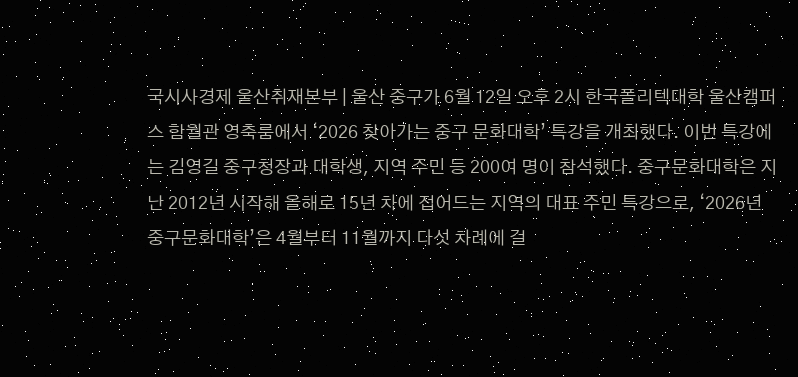국시사경제 울산취재본부 | 울산 중구가 6월 12일 오후 2시 한국폴리텍대학 울산캠퍼스 함월관 영축룸에서 ‘2026 찾아가는 중구 문화대학’ 특강을 개최했다. 이번 특강에는 김영길 중구청장과 대학생, 지역 주민 등 200여 명이 참석했다. 중구문화대학은 지난 2012년 시작해 올해로 15년 차에 접어드는 지역의 대표 주민 특강으로, ‘2026년 중구문화대학’은 4월부터 11월까지 다섯 차례에 걸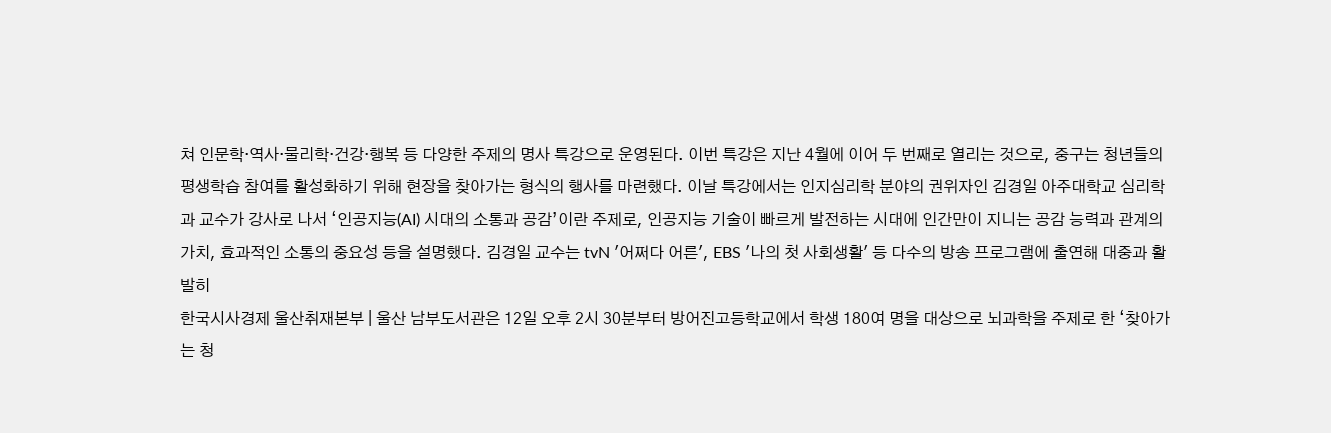쳐 인문학·역사·물리학·건강·행복 등 다양한 주제의 명사 특강으로 운영된다. 이번 특강은 지난 4월에 이어 두 번째로 열리는 것으로, 중구는 청년들의 평생학습 참여를 활성화하기 위해 현장을 찾아가는 형식의 행사를 마련했다. 이날 특강에서는 인지심리학 분야의 권위자인 김경일 아주대학교 심리학과 교수가 강사로 나서 ‘인공지능(AI) 시대의 소통과 공감’이란 주제로, 인공지능 기술이 빠르게 발전하는 시대에 인간만이 지니는 공감 능력과 관계의 가치, 효과적인 소통의 중요성 등을 설명했다. 김경일 교수는 tvN '어쩌다 어른', EBS '나의 첫 사회생활' 등 다수의 방송 프로그램에 출연해 대중과 활발히
한국시사경제 울산취재본부 | 울산 남부도서관은 12일 오후 2시 30분부터 방어진고등학교에서 학생 180여 명을 대상으로 뇌과학을 주제로 한 ‘찾아가는 청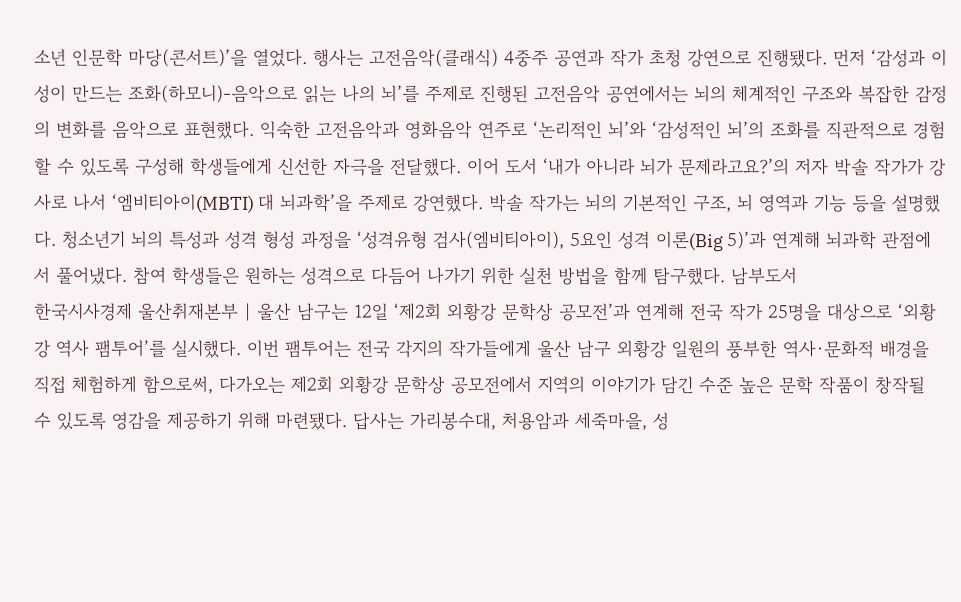소년 인문학 마당(콘서트)’을 열었다. 행사는 고전음악(클래식) 4중주 공연과 작가 초청 강연으로 진행됐다. 먼저 ‘감성과 이성이 만드는 조화(하모니)-음악으로 읽는 나의 뇌’를 주제로 진행된 고전음악 공연에서는 뇌의 체계적인 구조와 복잡한 감정의 변화를 음악으로 표현했다. 익숙한 고전음악과 영화음악 연주로 ‘논리적인 뇌’와 ‘감성적인 뇌’의 조화를 직관적으로 경험할 수 있도록 구성해 학생들에게 신선한 자극을 전달했다. 이어 도서 ‘내가 아니라 뇌가 문제라고요?’의 저자 박솔 작가가 강사로 나서 ‘엠비티아이(MBTI) 대 뇌과학’을 주제로 강연했다. 박솔 작가는 뇌의 기본적인 구조, 뇌 영역과 기능 등을 설명했다. 청소년기 뇌의 특성과 성격 형성 과정을 ‘성격유형 검사(엠비티아이), 5요인 성격 이론(Big 5)’과 연계해 뇌과학 관점에서 풀어냈다. 참여 학생들은 원하는 성격으로 다듬어 나가기 위한 실천 방법을 함께 탐구했다. 남부도서
한국시사경제 울산취재본부 | 울산 남구는 12일 ‘제2회 외황강 문학상 공모전’과 연계해 전국 작가 25명을 대상으로 ‘외황강 역사 팸투어’를 실시했다. 이번 팸투어는 전국 각지의 작가들에게 울산 남구 외황강 일원의 풍부한 역사·문화적 배경을 직접 체험하게 함으로써, 다가오는 제2회 외황강 문학상 공모전에서 지역의 이야기가 담긴 수준 높은 문학 작품이 창작될 수 있도록 영감을 제공하기 위해 마련됐다. 답사는 가리봉수대, 처용암과 세죽마을, 성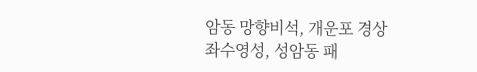암동 망향비석, 개운포 경상좌수영성, 성암동 패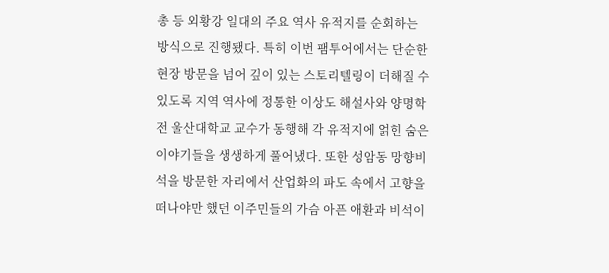총 등 외황강 일대의 주요 역사 유적지를 순회하는 방식으로 진행됐다. 특히 이번 팸투어에서는 단순한 현장 방문을 넘어 깊이 있는 스토리텔링이 더해질 수 있도록 지역 역사에 정통한 이상도 해설사와 양명학 전 울산대학교 교수가 동행해 각 유적지에 얽힌 숨은 이야기들을 생생하게 풀어냈다. 또한 성암동 망향비석을 방문한 자리에서 산업화의 파도 속에서 고향을 떠나야만 했던 이주민들의 가슴 아픈 애환과 비석이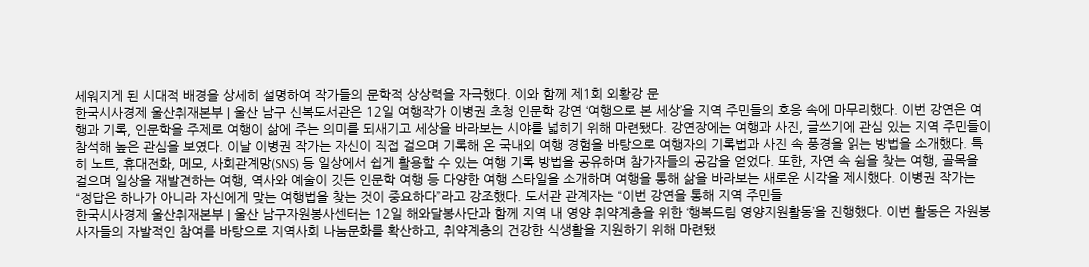세워지게 된 시대적 배경을 상세히 설명하여 작가들의 문학적 상상력을 자극했다. 이와 함께 제1회 외황강 문
한국시사경제 울산취재본부 | 울산 남구 신복도서관은 12일 여행작가 이병권 초청 인문학 강연 ‘여행으로 본 세상’을 지역 주민들의 호응 속에 마무리했다. 이번 강연은 여행과 기록, 인문학을 주제로 여행이 삶에 주는 의미를 되새기고 세상을 바라보는 시야를 넓히기 위해 마련됐다. 강연장에는 여행과 사진, 글쓰기에 관심 있는 지역 주민들이 참석해 높은 관심을 보였다. 이날 이병권 작가는 자신이 직접 걸으며 기록해 온 국내외 여행 경험을 바탕으로 여행자의 기록법과 사진 속 풍경을 읽는 방법을 소개했다. 특히 노트, 휴대전화, 메모, 사회관계망(SNS) 등 일상에서 쉽게 활용할 수 있는 여행 기록 방법을 공유하며 참가자들의 공감을 얻었다. 또한, 자연 속 쉼을 찾는 여행, 골목을 걸으며 일상을 재발견하는 여행, 역사와 예술이 깃든 인문학 여행 등 다양한 여행 스타일을 소개하며 여행을 통해 삶을 바라보는 새로운 시각을 제시했다. 이병권 작가는 “정답은 하나가 아니라 자신에게 맞는 여행법을 찾는 것이 중요하다”라고 강조했다. 도서관 관계자는 “이번 강연을 통해 지역 주민들
한국시사경제 울산취재본부 | 울산 남구자원봉사센터는 12일 해와달봉사단과 함께 지역 내 영양 취약계층을 위한 ‘행복드림 영양지원활동’을 진행했다. 이번 활동은 자원봉사자들의 자발적인 참여를 바탕으로 지역사회 나눔문화를 확산하고, 취약계층의 건강한 식생활을 지원하기 위해 마련됐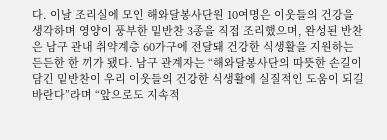다. 이날 조리실에 모인 해와달봉사단원 10여명은 이웃들의 건강을 생각하며 영양이 풍부한 밑반찬 3종을 직접 조리했으며, 완성된 반찬은 남구 관내 취약계층 60가구에 전달돼 건강한 식생활을 지원하는 든든한 한 끼가 됐다. 남구 관계자는 “해와달봉사단의 따뜻한 손길이 담긴 밑반찬이 우리 이웃들의 건강한 식생활에 실질적인 도움이 되길 바란다”라며 “앞으로도 지속적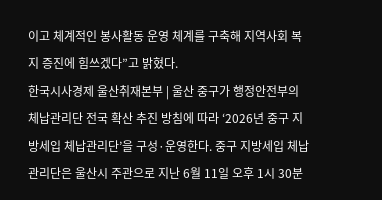이고 체계적인 봉사활동 운영 체계를 구축해 지역사회 복지 증진에 힘쓰겠다”고 밝혔다.
한국시사경제 울산취재본부 | 울산 중구가 행정안전부의 체납관리단 전국 확산 추진 방침에 따라 ‘2026년 중구 지방세입 체납관리단’을 구성·운영한다. 중구 지방세입 체납관리단은 울산시 주관으로 지난 6월 11일 오후 1시 30분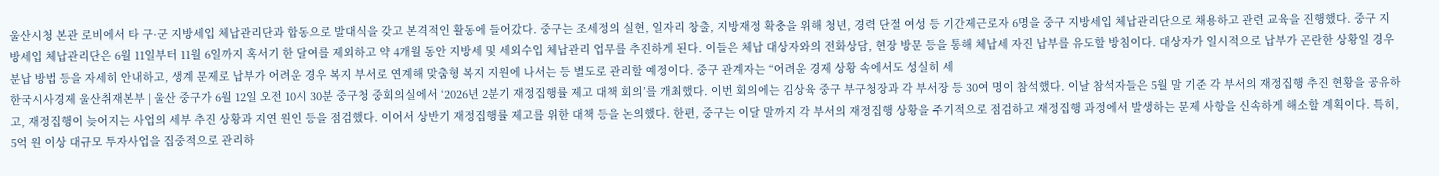울산시청 본관 로비에서 타 구·군 지방세입 체납관리단과 합동으로 발대식을 갖고 본격적인 활동에 들어갔다. 중구는 조세정의 실현, 일자리 창출, 지방재정 확충을 위해 청년, 경력 단절 여성 등 기간제근로자 6명을 중구 지방세입 체납관리단으로 채용하고 관련 교육을 진행했다. 중구 지방세입 체납관리단은 6월 11일부터 11월 6일까지 혹서기 한 달여를 제외하고 약 4개월 동안 지방세 및 세외수입 체납관리 업무를 추진하게 된다. 이들은 체납 대상자와의 전화상담, 현장 방문 등을 통해 체납세 자진 납부를 유도할 방침이다. 대상자가 일시적으로 납부가 곤란한 상황일 경우 분납 방법 등을 자세히 안내하고, 생계 문제로 납부가 어려운 경우 복지 부서로 연계해 맞춤형 복지 지원에 나서는 등 별도로 관리할 예정이다. 중구 관계자는 “어려운 경제 상황 속에서도 성실히 세
한국시사경제 울산취재본부 | 울산 중구가 6월 12일 오전 10시 30분 중구청 중회의실에서 ‘2026년 2분기 재정집행률 제고 대책 회의’를 개최했다. 이번 회의에는 김상육 중구 부구청장과 각 부서장 등 30여 명이 참석했다. 이날 참석자들은 5월 말 기준 각 부서의 재정집행 추진 현황을 공유하고, 재정집행이 늦어지는 사업의 세부 추진 상황과 지연 원인 등을 점검했다. 이어서 상반기 재정집행률 제고를 위한 대책 등을 논의했다. 한편, 중구는 이달 말까지 각 부서의 재정집행 상황을 주기적으로 점검하고 재정집행 과정에서 발생하는 문제 사항을 신속하게 해소할 계획이다. 특히, 5억 원 이상 대규모 투자사업을 집중적으로 관리하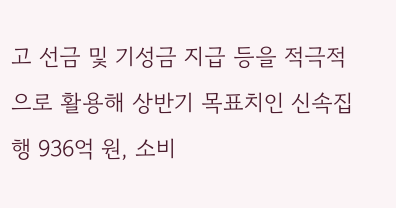고 선금 및 기성금 지급 등을 적극적으로 활용해 상반기 목표치인 신속집행 936억 원, 소비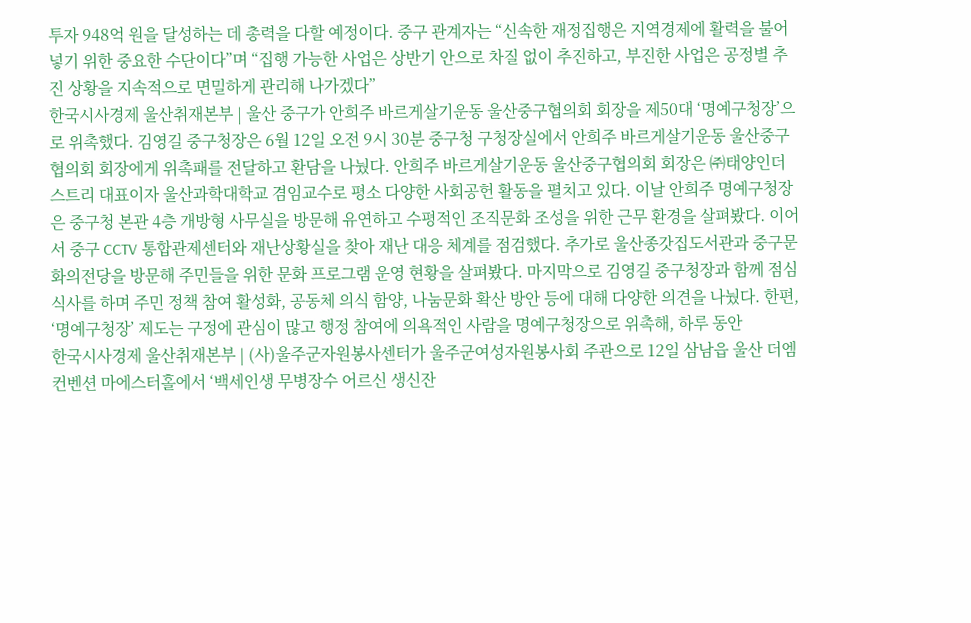투자 948억 원을 달성하는 데 총력을 다할 예정이다. 중구 관계자는 “신속한 재정집행은 지역경제에 활력을 불어넣기 위한 중요한 수단이다”며 “집행 가능한 사업은 상반기 안으로 차질 없이 추진하고, 부진한 사업은 공정별 추진 상황을 지속적으로 면밀하게 관리해 나가겠다”
한국시사경제 울산취재본부 | 울산 중구가 안희주 바르게살기운동 울산중구협의회 회장을 제50대 ‘명예구청장’으로 위촉했다. 김영길 중구청장은 6월 12일 오전 9시 30분 중구청 구청장실에서 안희주 바르게살기운동 울산중구협의회 회장에게 위촉패를 전달하고 환담을 나눴다. 안희주 바르게살기운동 울산중구협의회 회장은 ㈜태양인더스트리 대표이자 울산과학대학교 겸임교수로 평소 다양한 사회공헌 활동을 펼치고 있다. 이날 안희주 명예구청장은 중구청 본관 4층 개방형 사무실을 방문해 유연하고 수평적인 조직문화 조성을 위한 근무 환경을 살펴봤다. 이어서 중구 CCTV 통합관제센터와 재난상황실을 찾아 재난 대응 체계를 점검했다. 추가로 울산종갓집도서관과 중구문화의전당을 방문해 주민들을 위한 문화 프로그램 운영 현황을 살펴봤다. 마지막으로 김영길 중구청장과 함께 점심 식사를 하며 주민 정책 참여 활성화, 공동체 의식 함양, 나눔문화 확산 방안 등에 대해 다양한 의견을 나눴다. 한편, ‘명예구청장’ 제도는 구정에 관심이 많고 행정 참여에 의욕적인 사람을 명예구청장으로 위촉해, 하루 동안
한국시사경제 울산취재본부 | (사)울주군자원봉사센터가 울주군여성자원봉사회 주관으로 12일 삼남읍 울산 더엠컨벤션 마에스터홀에서 ‘백세인생 무병장수 어르신 생신잔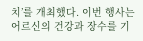치’를 개최했다. 이번 행사는 어르신의 건강과 장수를 기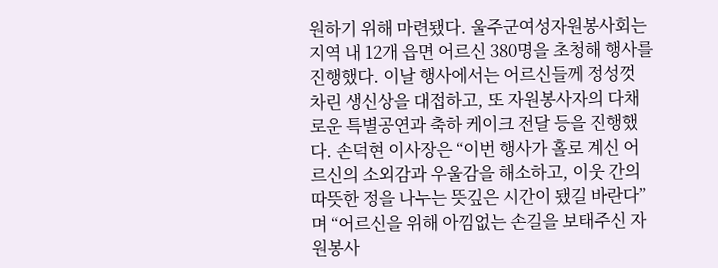원하기 위해 마련됐다. 울주군여성자원봉사회는 지역 내 12개 읍면 어르신 380명을 초청해 행사를 진행했다. 이날 행사에서는 어르신들께 정성껏 차린 생신상을 대접하고, 또 자원봉사자의 다채로운 특별공연과 축하 케이크 전달 등을 진행했다. 손덕현 이사장은 “이번 행사가 홀로 계신 어르신의 소외감과 우울감을 해소하고, 이웃 간의 따뜻한 정을 나누는 뜻깊은 시간이 됐길 바란다”며 “어르신을 위해 아낌없는 손길을 보태주신 자원봉사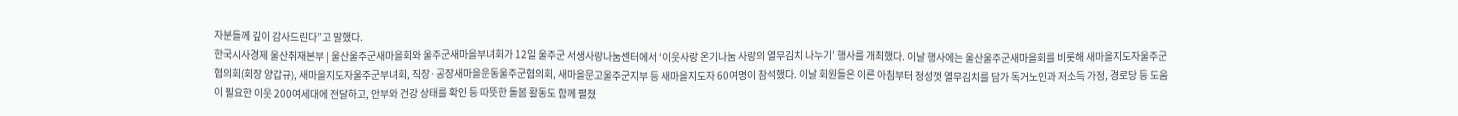자분들께 깊이 감사드린다”고 말했다.
한국시사경제 울산취재본부 | 울산울주군새마을회와 울주군새마을부녀회가 12일 울주군 서생사랑나눔센터에서 ‘이웃사랑 온기나눔 사랑의 열무김치 나누기’ 행사를 개최했다. 이날 행사에는 울산울주군새마을회를 비롯해 새마을지도자울주군협의회(회장 양갑규), 새마을지도자울주군부녀회, 직장·공장새마을운동울주군협의회, 새마을문고울주군지부 등 새마을지도자 60여명이 참석했다. 이날 회원들은 이른 아침부터 정성껏 열무김치를 담가 독거노인과 저소득 가정, 경로당 등 도움이 필요한 이웃 200여세대에 전달하고, 안부와 건강 상태를 확인 등 따뜻한 돌봄 활동도 함께 펼쳤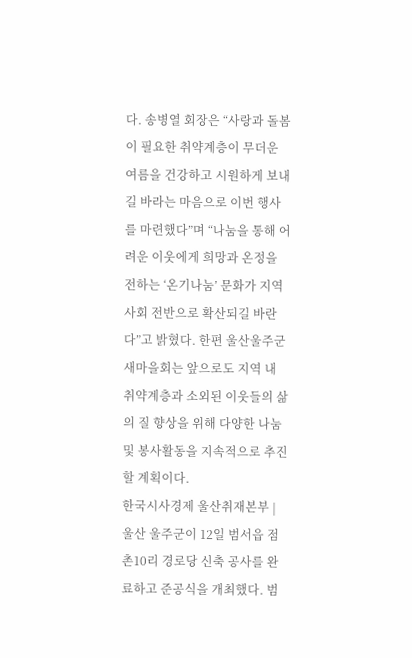다. 송병열 회장은 “사랑과 돌봄이 필요한 취약계층이 무더운 여름을 건강하고 시원하게 보내길 바라는 마음으로 이번 행사를 마련했다”며 “나눔을 통해 어려운 이웃에게 희망과 온정을 전하는 ‘온기나눔’ 문화가 지역사회 전반으로 확산되길 바란다”고 밝혔다. 한편 울산울주군새마을회는 앞으로도 지역 내 취약계층과 소외된 이웃들의 삶의 질 향상을 위해 다양한 나눔 및 봉사활동을 지속적으로 추진할 계획이다.
한국시사경제 울산취재본부 | 울산 울주군이 12일 범서읍 점촌10리 경로당 신축 공사를 완료하고 준공식을 개최했다. 범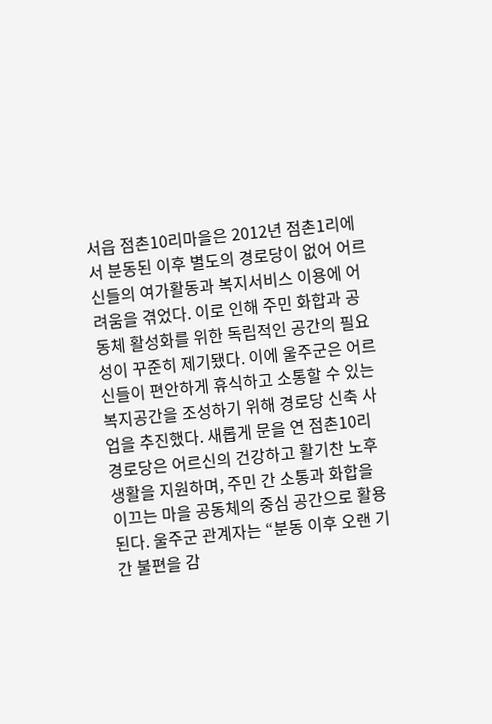서읍 점촌10리마을은 2012년 점촌1리에서 분동된 이후 별도의 경로당이 없어 어르신들의 여가활동과 복지서비스 이용에 어려움을 겪었다. 이로 인해 주민 화합과 공동체 활성화를 위한 독립적인 공간의 필요성이 꾸준히 제기됐다. 이에 울주군은 어르신들이 편안하게 휴식하고 소통할 수 있는 복지공간을 조성하기 위해 경로당 신축 사업을 추진했다. 새롭게 문을 연 점촌10리 경로당은 어르신의 건강하고 활기찬 노후생활을 지원하며, 주민 간 소통과 화합을 이끄는 마을 공동체의 중심 공간으로 활용된다. 울주군 관계자는 “분동 이후 오랜 기간 불편을 감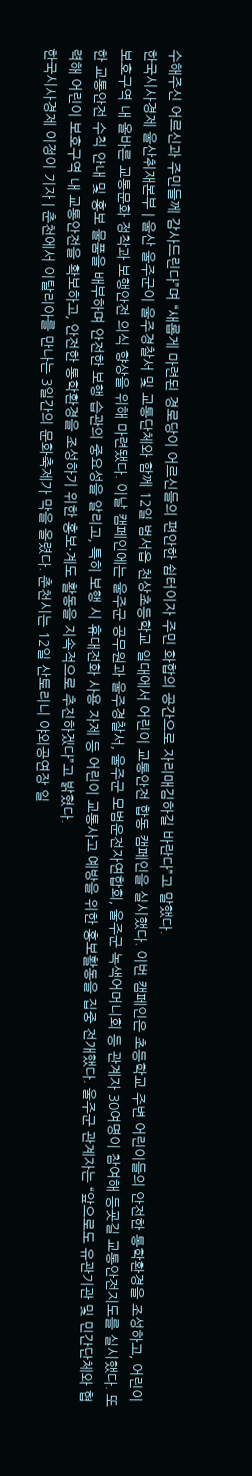수해주신 어르신과 주민들께 감사드린다”며 “새롭게 마련된 경로당이 어르신들의 편안한 쉼터이자 주민 화합의 공간으로 자리매김하길 바란다”고 말했다.
한국시사경제 울산취재본부 | 울산 울주군이 울주경찰서 및 교통단체와 함께 12일 범서읍 천상초등학교 일대에서 어린이 교통안전 합동 캠페인을 실시했다. 이번 캠페인은 초등학교 주변 어린이들의 안전한 통학환경을 조성하고, 어린이 보호구역 내 올바른 교통문화 정착과 보행안전 의식 향상을 위해 마련됐다. 이날 캠페인에는 울주군 공무원과 울주경찰서, 울주군 모범운전자연합회, 울주군 녹색어머니회 등 관계자 30여명이 참여해 등굣길 교통안전지도를 실시했다. 또한 교통안전 수칙 안내 및 홍보 물품을 배부하며 안전한 보행 습관의 중요성을 알리고, 특히 보행 시 휴대전화 사용 자제 등 어린이 교통사고 예방을 위한 홍보활동을 집중 전개했다. 울주군 관계자는 “앞으로도 유관기관 및 민간단체와 협력해 어린이 보호구역 내 교통안전을 확보하고, 안전한 통학환경을 조성하기 위한 홍보·계도 활동을 지속적으로 추진하겠다”고 밝혔다.
한국시사경제 이정이 기자 | 춘천에서 이탈리아를 만나는 3일간의 문화축제가 막을 올렸다. 춘천시는 12일 산토리니 야외공연장 일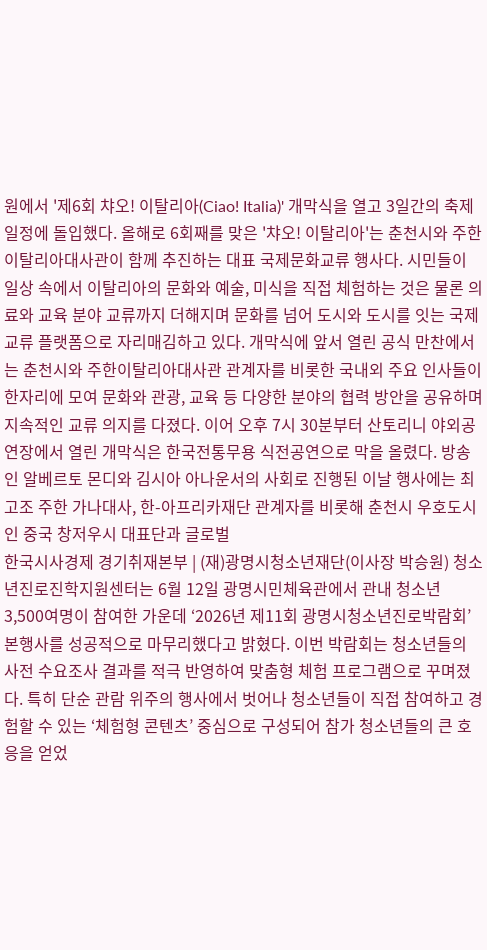원에서 '제6회 챠오! 이탈리아(Ciao! Italia)' 개막식을 열고 3일간의 축제 일정에 돌입했다. 올해로 6회째를 맞은 '챠오! 이탈리아'는 춘천시와 주한이탈리아대사관이 함께 추진하는 대표 국제문화교류 행사다. 시민들이 일상 속에서 이탈리아의 문화와 예술, 미식을 직접 체험하는 것은 물론 의료와 교육 분야 교류까지 더해지며 문화를 넘어 도시와 도시를 잇는 국제교류 플랫폼으로 자리매김하고 있다. 개막식에 앞서 열린 공식 만찬에서는 춘천시와 주한이탈리아대사관 관계자를 비롯한 국내외 주요 인사들이 한자리에 모여 문화와 관광, 교육 등 다양한 분야의 협력 방안을 공유하며 지속적인 교류 의지를 다졌다. 이어 오후 7시 30분부터 산토리니 야외공연장에서 열린 개막식은 한국전통무용 식전공연으로 막을 올렸다. 방송인 알베르토 몬디와 김시아 아나운서의 사회로 진행된 이날 행사에는 최고조 주한 가나대사, 한-아프리카재단 관계자를 비롯해 춘천시 우호도시인 중국 창저우시 대표단과 글로벌
한국시사경제 경기취재본부 | (재)광명시청소년재단(이사장 박승원) 청소년진로진학지원센터는 6월 12일 광명시민체육관에서 관내 청소년 3,500여명이 참여한 가운데 ‘2026년 제11회 광명시청소년진로박람회’ 본행사를 성공적으로 마무리했다고 밝혔다. 이번 박람회는 청소년들의 사전 수요조사 결과를 적극 반영하여 맞춤형 체험 프로그램으로 꾸며졌다. 특히 단순 관람 위주의 행사에서 벗어나 청소년들이 직접 참여하고 경험할 수 있는 ‘체험형 콘텐츠’ 중심으로 구성되어 참가 청소년들의 큰 호응을 얻었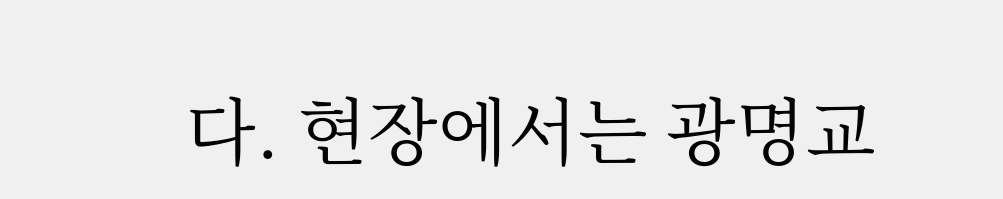다. 현장에서는 광명교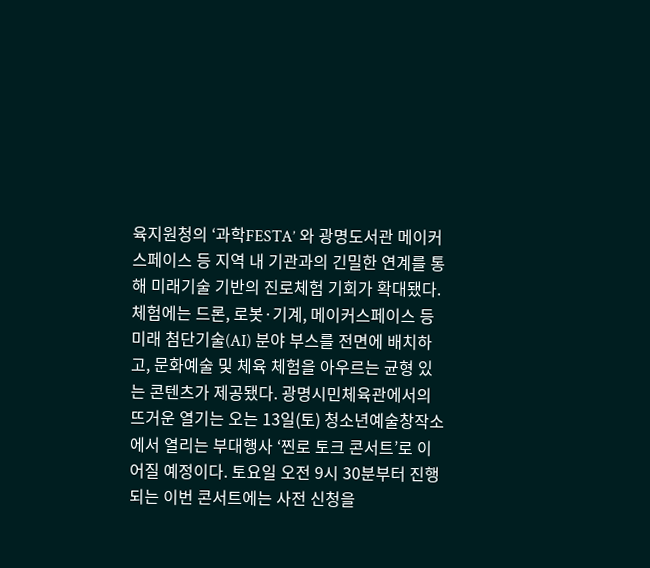육지원청의 ‘과학FESTA’ 와 광명도서관 메이커스페이스 등 지역 내 기관과의 긴밀한 연계를 통해 미래기술 기반의 진로체험 기회가 확대됐다. 체험에는 드론, 로봇·기계, 메이커스페이스 등 미래 첨단기술(AI) 분야 부스를 전면에 배치하고, 문화예술 및 체육 체험을 아우르는 균형 있는 콘텐츠가 제공됐다. 광명시민체육관에서의 뜨거운 열기는 오는 13일(토) 청소년예술창작소에서 열리는 부대행사 ‘찐로 토크 콘서트’로 이어질 예정이다. 토요일 오전 9시 30분부터 진행되는 이번 콘서트에는 사전 신청을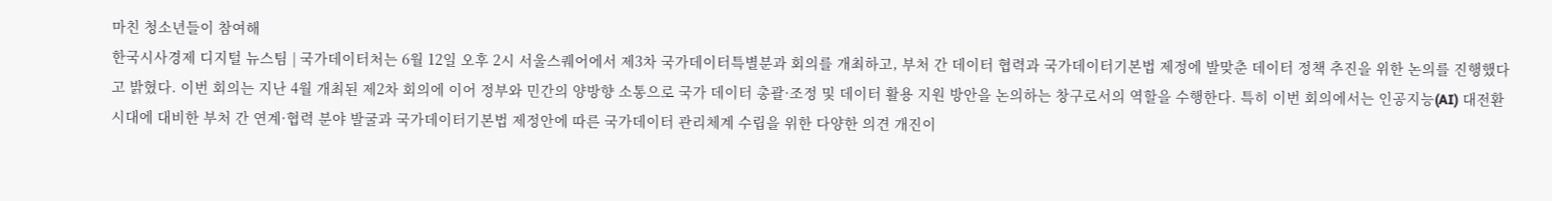마친 청소년들이 참여해
한국시사경제 디지털 뉴스팀 | 국가데이터처는 6월 12일 오후 2시 서울스퀘어에서 제3차 국가데이터특별분과 회의를 개최하고, 부처 간 데이터 협력과 국가데이터기본법 제정에 발맞춘 데이터 정책 추진을 위한 논의를 진행했다고 밝혔다. 이번 회의는 지난 4월 개최된 제2차 회의에 이어 정부와 민간의 양방향 소통으로 국가 데이터 총괄·조정 및 데이터 활용 지원 방안을 논의하는 창구로서의 역할을 수행한다. 특히 이번 회의에서는 인공지능(AI) 대전환 시대에 대비한 부처 간 연계·협력 분야 발굴과 국가데이터기본법 제정안에 따른 국가데이터 관리체계 수립을 위한 다양한 의견 개진이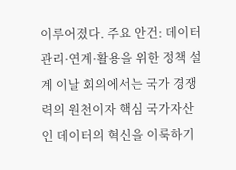이루어졌다. 주요 안건: 데이터 관리·연계·활용을 위한 정책 설계 이날 회의에서는 국가 경쟁력의 원천이자 핵심 국가자산인 데이터의 혁신을 이룩하기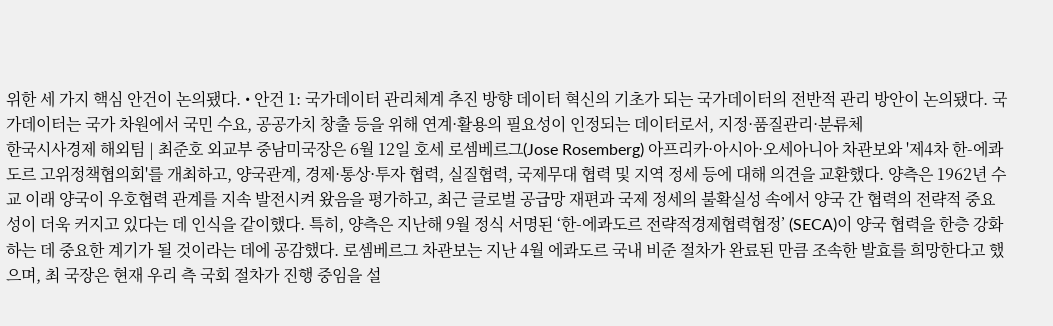위한 세 가지 핵심 안건이 논의됐다. • 안건 1: 국가데이터 관리체계 추진 방향 데이터 혁신의 기초가 되는 국가데이터의 전반적 관리 방안이 논의됐다. 국가데이터는 국가 차원에서 국민 수요, 공공가치 창출 등을 위해 연계·활용의 필요성이 인정되는 데이터로서, 지정·품질관리·분류체
한국시사경제 해외팀 | 최준호 외교부 중남미국장은 6월 12일 호세 로셈베르그(Jose Rosemberg) 아프리카·아시아·오세아니아 차관보와 '제4차 한-에콰도르 고위정책협의회'를 개최하고, 양국관계, 경제·통상·투자 협력, 실질협력, 국제무대 협력 및 지역 정세 등에 대해 의견을 교환했다. 양측은 1962년 수교 이래 양국이 우호협력 관계를 지속 발전시켜 왔음을 평가하고, 최근 글로벌 공급망 재편과 국제 정세의 불확실성 속에서 양국 간 협력의 전략적 중요성이 더욱 커지고 있다는 데 인식을 같이했다. 특히, 양측은 지난해 9월 정식 서명된 ‘한-에콰도르 전략적경제협력협정’ (SECA)이 양국 협력을 한층 강화하는 데 중요한 계기가 될 것이라는 데에 공감했다. 로셈베르그 차관보는 지난 4월 에콰도르 국내 비준 절차가 완료된 만큼 조속한 발효를 희망한다고 했으며, 최 국장은 현재 우리 측 국회 절차가 진행 중임을 설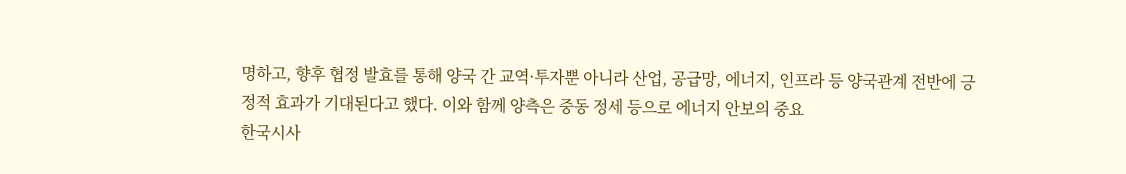명하고, 향후 협정 발효를 통해 양국 간 교역·투자뿐 아니라 산업, 공급망, 에너지, 인프라 등 양국관계 전반에 긍정적 효과가 기대된다고 했다. 이와 함께 양측은 중동 정세 등으로 에너지 안보의 중요
한국시사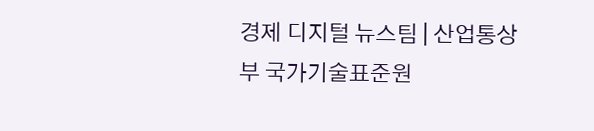경제 디지털 뉴스팀 | 산업통상부 국가기술표준원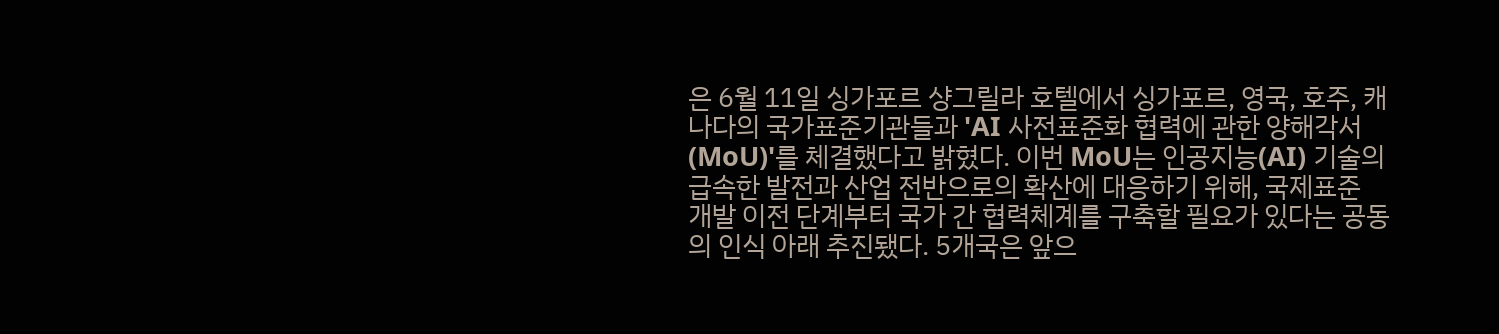은 6월 11일 싱가포르 샹그릴라 호텔에서 싱가포르, 영국, 호주, 캐나다의 국가표준기관들과 'AI 사전표준화 협력에 관한 양해각서(MoU)'를 체결했다고 밝혔다. 이번 MoU는 인공지능(AI) 기술의 급속한 발전과 산업 전반으로의 확산에 대응하기 위해, 국제표준 개발 이전 단계부터 국가 간 협력체계를 구축할 필요가 있다는 공동의 인식 아래 추진됐다. 5개국은 앞으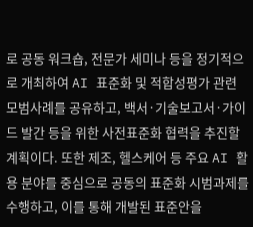로 공동 워크숍, 전문가 세미나 등을 정기적으로 개최하여 AI 표준화 및 적합성평가 관련 모범사례를 공유하고, 백서·기술보고서·가이드 발간 등을 위한 사전표준화 협력을 추진할 계획이다. 또한 제조, 헬스케어 등 주요 AI 활용 분야를 중심으로 공동의 표준화 시범과제를 수행하고, 이를 통해 개발된 표준안을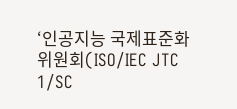‘인공지능 국제표준화위원회(ISO/IEC JTC 1/SC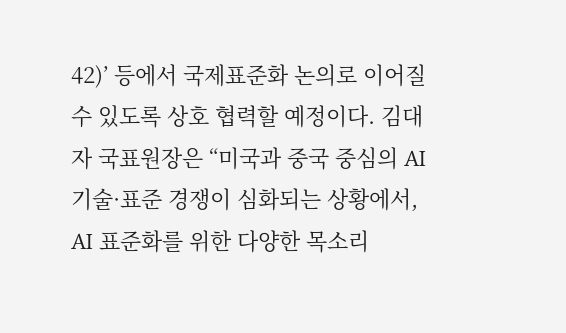42)’ 등에서 국제표준화 논의로 이어질 수 있도록 상호 협력할 예정이다. 김대자 국표원장은 “미국과 중국 중심의 AI 기술·표준 경쟁이 심화되는 상황에서, AI 표준화를 위한 다양한 목소리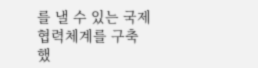를 낼 수 있는 국제 협력체계를 구축했